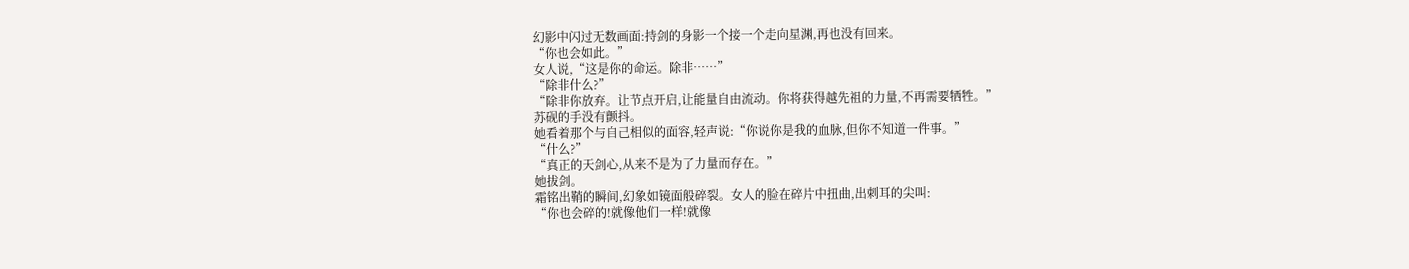幻影中闪过无数画面:持剑的身影一个接一个走向星渊,再也没有回来。
“你也会如此。”
女人说,“这是你的命运。除非……”
“除非什么?”
“除非你放弃。让节点开启,让能量自由流动。你将获得越先祖的力量,不再需要牺牲。”
苏砚的手没有颤抖。
她看着那个与自己相似的面容,轻声说:“你说你是我的血脉,但你不知道一件事。”
“什么?”
“真正的天剑心,从来不是为了力量而存在。”
她拔剑。
霜铭出鞘的瞬间,幻象如镜面般碎裂。女人的脸在碎片中扭曲,出刺耳的尖叫:
“你也会碎的!就像他们一样!就像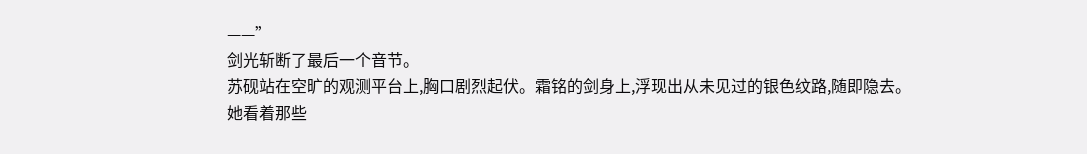——”
剑光斩断了最后一个音节。
苏砚站在空旷的观测平台上,胸口剧烈起伏。霜铭的剑身上,浮现出从未见过的银色纹路,随即隐去。
她看着那些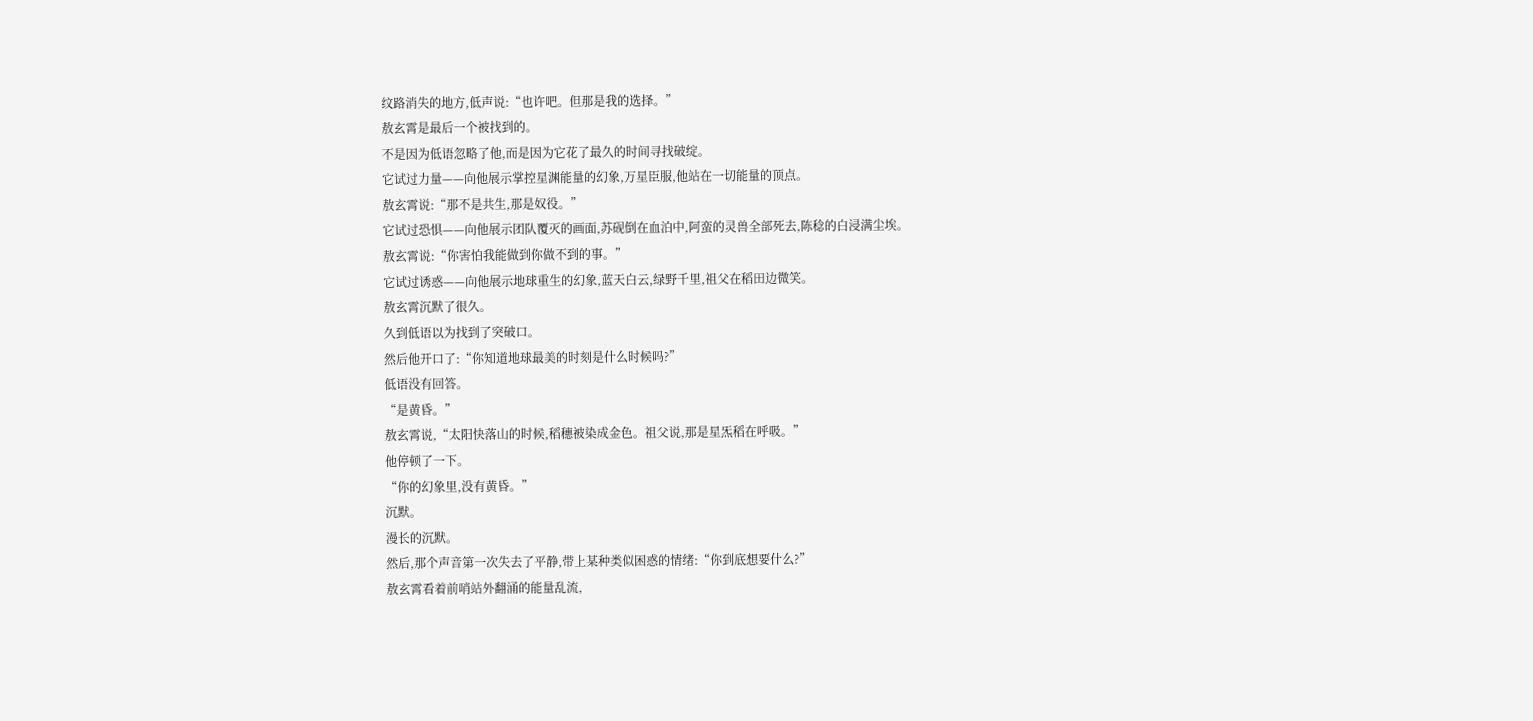纹路消失的地方,低声说:“也许吧。但那是我的选择。”
敖玄霄是最后一个被找到的。
不是因为低语忽略了他,而是因为它花了最久的时间寻找破绽。
它试过力量——向他展示掌控星渊能量的幻象,万星臣服,他站在一切能量的顶点。
敖玄霄说:“那不是共生,那是奴役。”
它试过恐惧——向他展示团队覆灭的画面,苏砚倒在血泊中,阿蛮的灵兽全部死去,陈稔的白浸满尘埃。
敖玄霄说:“你害怕我能做到你做不到的事。”
它试过诱惑——向他展示地球重生的幻象,蓝天白云,绿野千里,祖父在稻田边微笑。
敖玄霄沉默了很久。
久到低语以为找到了突破口。
然后他开口了:“你知道地球最美的时刻是什么时候吗?”
低语没有回答。
“是黄昏。”
敖玄霄说,“太阳快落山的时候,稻穗被染成金色。祖父说,那是星炁稻在呼吸。”
他停顿了一下。
“你的幻象里,没有黄昏。”
沉默。
漫长的沉默。
然后,那个声音第一次失去了平静,带上某种类似困惑的情绪:“你到底想要什么?”
敖玄霄看着前哨站外翻涌的能量乱流,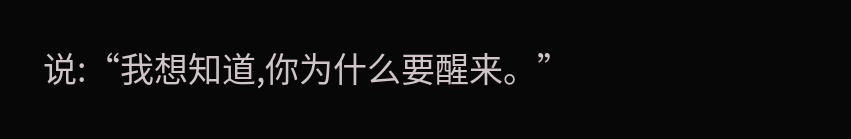说:“我想知道,你为什么要醒来。”